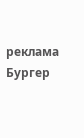реклама
Бургер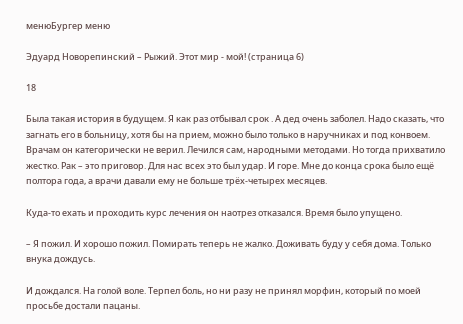менюБургер меню

Эдуард Новорепинский – Рыжий. Этот мир - мой! (страница 6)

18

Была такая история в будущем. Я как раз отбывал срок . А дед очень заболел. Надо сказать, что загнать его в больницу, хотя бы на прием, можно было только в наручниках и под конвоем. Врачам он категорически не верил. Лечился сам, народными методами. Но тогда прихватило жестко. Рак – это приговор. Для нас всех это был удар. И горе. Мне до конца срока было ещё полтора года, а врачи давали ему не больше трёх-четырех месяцев.

Куда-то ехать и проходить курс лечения он наотрез отказался. Время было упущено.

– Я пожил. И хорошо пожил. Помирать теперь не жалко. Доживать буду у себя дома. Только внука дождусь.

И дождался. На голой воле. Терпел боль, но ни разу не принял морфин, который по моей просьбе достали пацаны.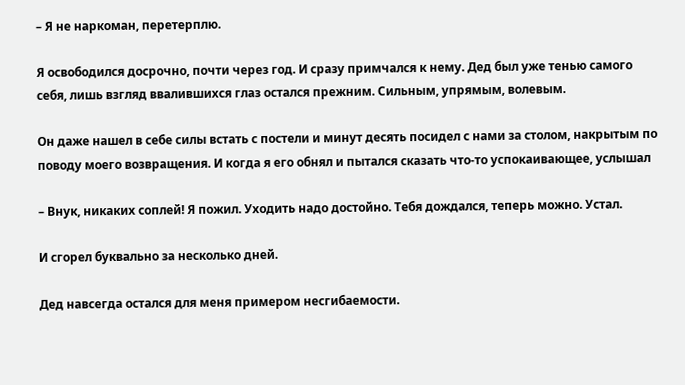– Я не наркоман, перетерплю.

Я освободился досрочно, почти через год. И сразу примчался к нему. Дед был уже тенью самого себя, лишь взгляд ввалившихся глаз остался прежним. Сильным, упрямым, волевым.

Он даже нашел в себе силы встать с постели и минут десять посидел с нами за столом, накрытым по поводу моего возвращения. И когда я его обнял и пытался сказать что-то успокаивающее, услышал

– Внук, никаких соплей! Я пожил. Уходить надо достойно. Тебя дождался, теперь можно. Устал.

И сгорел буквально за несколько дней.

Дед навсегда остался для меня примером несгибаемости.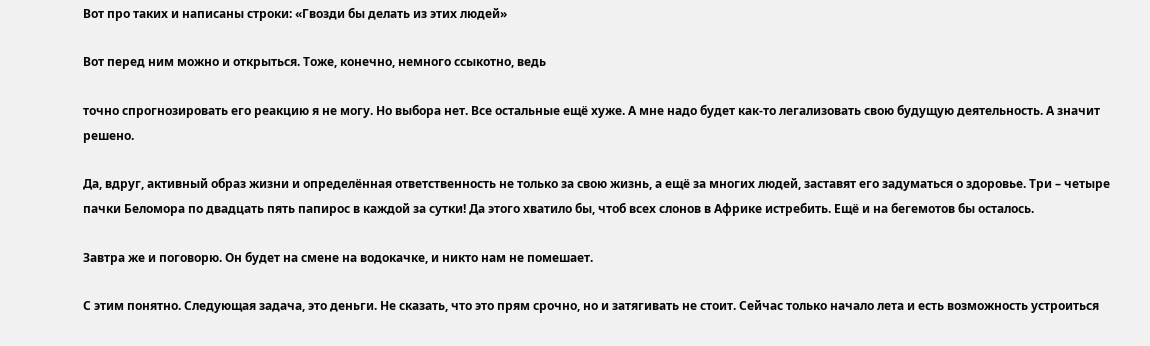Вот про таких и написаны строки: «Гвозди бы делать из этих людей»

Вот перед ним можно и открыться. Тоже, конечно, немного ссыкотно, ведь

точно спрогнозировать его реакцию я не могу. Но выбора нет. Все остальные ещё хуже. А мне надо будет как-то легализовать свою будущую деятельность. А значит решено.

Да, вдруг, активный образ жизни и определённая ответственность не только за свою жизнь, а ещё за многих людей, заставят его задуматься о здоровье. Три – четыре пачки Беломора по двадцать пять папирос в каждой за сутки! Да этого хватило бы, чтоб всех слонов в Африке истребить. Ещё и на бегемотов бы осталось.

Завтра же и поговорю. Он будет на смене на водокачке, и никто нам не помешает.

С этим понятно. Следующая задача, это деньги. Не сказать, что это прям срочно, но и затягивать не стоит. Сейчас только начало лета и есть возможность устроиться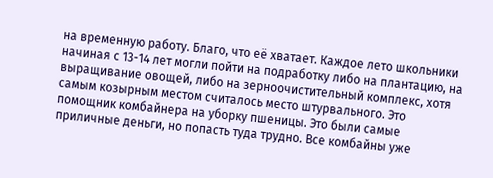на временную работу. Благо, что её хватает. Каждое лето школьники начиная с 13-14 лет могли пойти на подработку либо на плантацию, на выращивание овощей, либо на зерноочистительный комплекс, хотя самым козырным местом считалось место штурвального. Это помощник комбайнера на уборку пшеницы. Это были самые приличные деньги, но попасть туда трудно. Все комбайны уже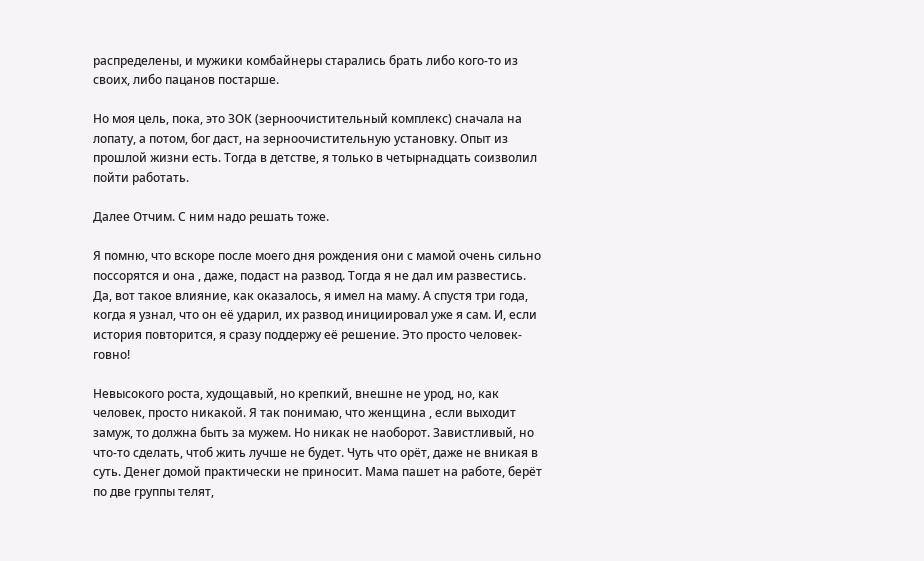распределены, и мужики комбайнеры старались брать либо кого-то из своих, либо пацанов постарше.

Но моя цель, пока, это ЗОК (зерноочистительный комплекс) сначала на лопату, а потом, бог даст, на зерноочистительную установку. Опыт из прошлой жизни есть. Тогда в детстве, я только в четырнадцать соизволил пойти работать.

Далее Отчим. С ним надо решать тоже.

Я помню, что вскоре после моего дня рождения они с мамой очень сильно поссорятся и она , даже, подаст на развод. Тогда я не дал им развестись. Да, вот такое влияние, как оказалось, я имел на маму. А спустя три года, когда я узнал, что он её ударил, их развод инициировал уже я сам. И, если история повторится, я сразу поддержу её решение. Это просто человек-говно!

Невысокого роста, худощавый, но крепкий, внешне не урод, но, как человек, просто никакой. Я так понимаю, что женщина , если выходит замуж, то должна быть за мужем. Но никак не наоборот. Завистливый, но что-то сделать, чтоб жить лучше не будет. Чуть что орёт, даже не вникая в суть. Денег домой практически не приносит. Мама пашет на работе, берёт по две группы телят,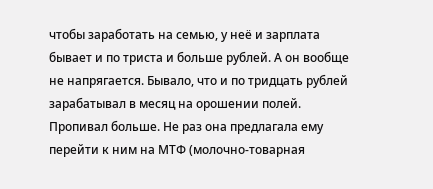чтобы заработать на семью, у неё и зарплата бывает и по триста и больше рублей. А он вообще не напрягается. Бывало, что и по тридцать рублей зарабатывал в месяц на орошении полей. Пропивал больше. Не раз она предлагала ему перейти к ним на МТФ (молочно-товарная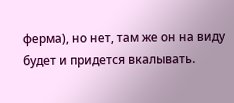ферма), но нет, там же он на виду будет и придется вкалывать.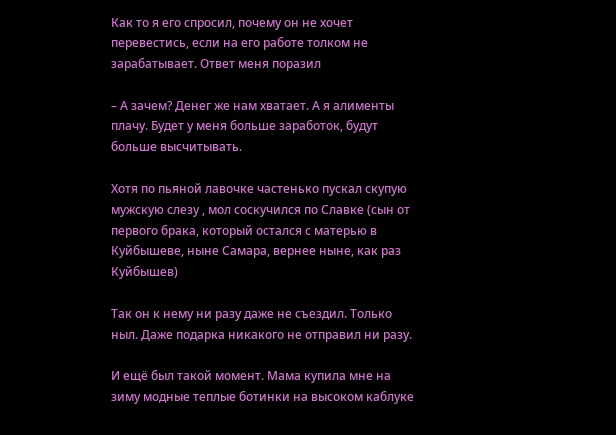Как то я его спросил, почему он не хочет перевестись, если на его работе толком не зарабатывает. Ответ меня поразил

– А зачем? Денег же нам хватает. А я алименты плачу. Будет у меня больше заработок, будут больше высчитывать.

Хотя по пьяной лавочке частенько пускал скупую мужскую слезу , мол соскучился по Славке (сын от первого брака, который остался с матерью в Куйбышеве, ныне Самара, вернее ныне, как раз Куйбышев)

Так он к нему ни разу даже не съездил. Только ныл. Даже подарка никакого не отправил ни разу.

И ещё был такой момент. Мама купила мне на зиму модные теплые ботинки на высоком каблуке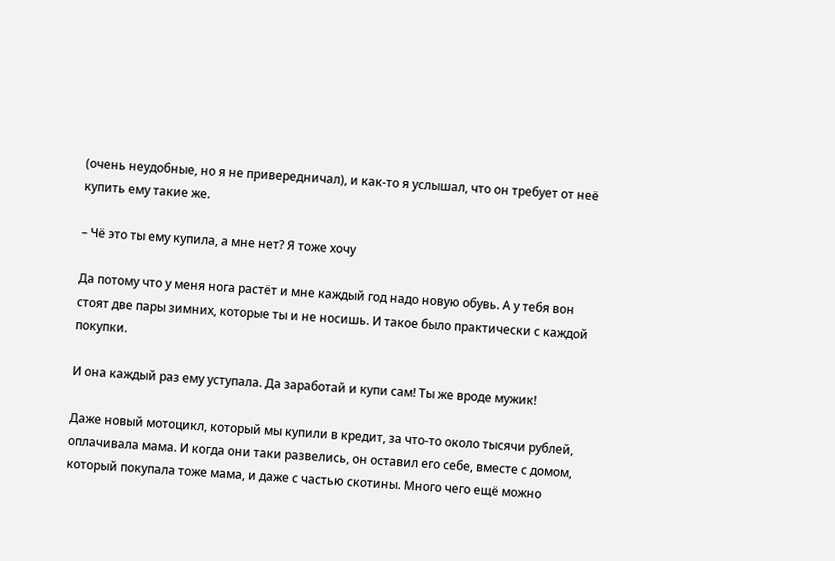(очень неудобные, но я не привередничал), и как-то я услышал, что он требует от неё купить ему такие же.

– Чё это ты ему купила, а мне нет? Я тоже хочу

Да потому что у меня нога растёт и мне каждый год надо новую обувь. А у тебя вон стоят две пары зимних, которые ты и не носишь. И такое было практически с каждой покупки.

И она каждый раз ему уступала. Да заработай и купи сам! Ты же вроде мужик!

Даже новый мотоцикл, который мы купили в кредит, за что-то около тысячи рублей, оплачивала мама. И когда они таки развелись, он оставил его себе, вместе с домом, который покупала тоже мама, и даже с частью скотины. Много чего ещё можно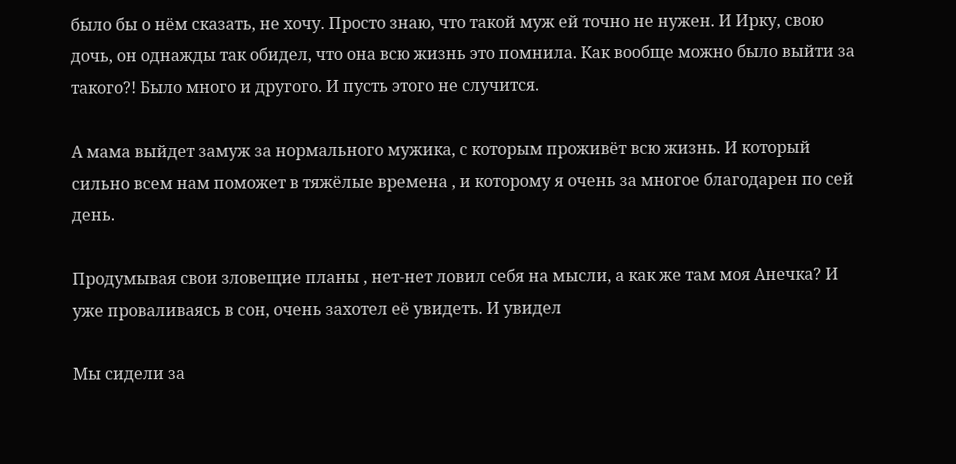было бы о нём сказать, не хочу. Просто знаю, что такой муж ей точно не нужен. И Ирку, свою дочь, он однажды так обидел, что она всю жизнь это помнила. Как вообще можно было выйти за такого?! Было много и другого. И пусть этого не случится.

А мама выйдет замуж за нормального мужика, с которым проживёт всю жизнь. И который сильно всем нам поможет в тяжёлые времена , и которому я очень за многое благодарен по сей день.

Продумывая свои зловещие планы , нет-нет ловил себя на мысли, а как же там моя Анечка? И уже проваливаясь в сон, очень захотел её увидеть. И увидел

Мы сидели за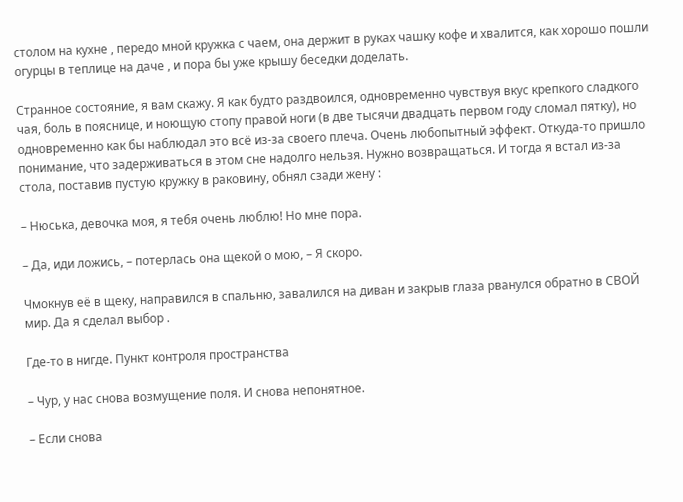столом на кухне , передо мной кружка с чаем, она держит в руках чашку кофе и хвалится, как хорошо пошли огурцы в теплице на даче , и пора бы уже крышу беседки доделать.

Странное состояние, я вам скажу. Я как будто раздвоился, одновременно чувствуя вкус крепкого сладкого чая, боль в пояснице, и ноющую стопу правой ноги (в две тысячи двадцать первом году сломал пятку), но одновременно как бы наблюдал это всё из-за своего плеча. Очень любопытный эффект. Откуда-то пришло понимание, что задерживаться в этом сне надолго нельзя. Нужно возвращаться. И тогда я встал из-за стола, поставив пустую кружку в раковину, обнял сзади жену :

– Нюська, девочка моя, я тебя очень люблю! Но мне пора.

– Да, иди ложись, – потерлась она щекой о мою, – Я скоро.

Чмокнув её в щеку, направился в спальню, завалился на диван и закрыв глаза рванулся обратно в СВОЙ мир. Да я сделал выбор .

Где-то в нигде. Пункт контроля пространства

– Чур, у нас снова возмущение поля. И снова непонятное.

– Если снова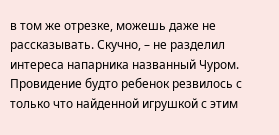в том же отрезке, можешь даже не рассказывать. Скучно, – не разделил интереса напарника названный Чуром. Провидение будто ребенок резвилось с только что найденной игрушкой с этим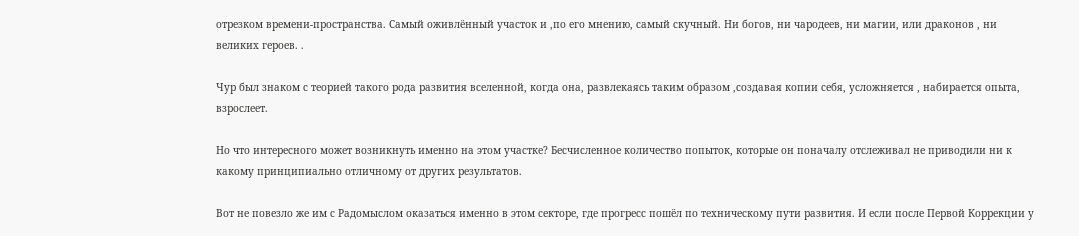отрезком времени-пространства. Самый оживлённый участок и ,по его мнению, самый скучный. Ни богов, ни чародеев, ни магии, или драконов , ни великих героев. .

Чур был знаком с теорией такого рода развития вселенной, когда она, развлекаясь таким образом ,создавая копии себя, усложняется , набирается опыта, взрослеет.

Но что интересного может возникнуть именно на этом участке? Бесчисленное количество попыток, которые он поначалу отслеживал не приводили ни к какому принципиально отличному от других результатов.

Вот не повезло же им с Радомыслом оказаться именно в этом секторе, где прогресс пошёл по техническому пути развития. И если после Первой Коррекции у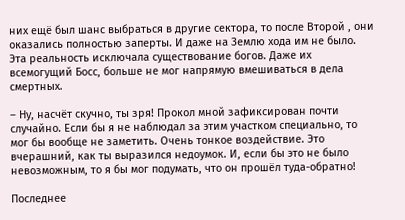них ещё был шанс выбраться в другие сектора, то после Второй , они оказались полностью заперты. И даже на Землю хода им не было. Эта реальность исключала существование богов. Даже их всемогущий Босс, больше не мог напрямую вмешиваться в дела смертных.

– Ну, насчёт скучно, ты зря! Прокол мной зафиксирован почти случайно. Если бы я не наблюдал за этим участком специально, то мог бы вообще не заметить. Очень тонкое воздействие. Это вчерашний, как ты выразился недоумок. И, если бы это не было невозможным, то я бы мог подумать, что он прошёл туда-обратно!

Последнее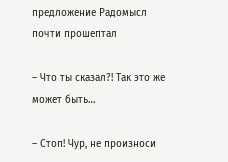предложение Радомысл почти прошептал

– Что ты сказал?! Так это же может быть…

– Стоп! Чур, не произноси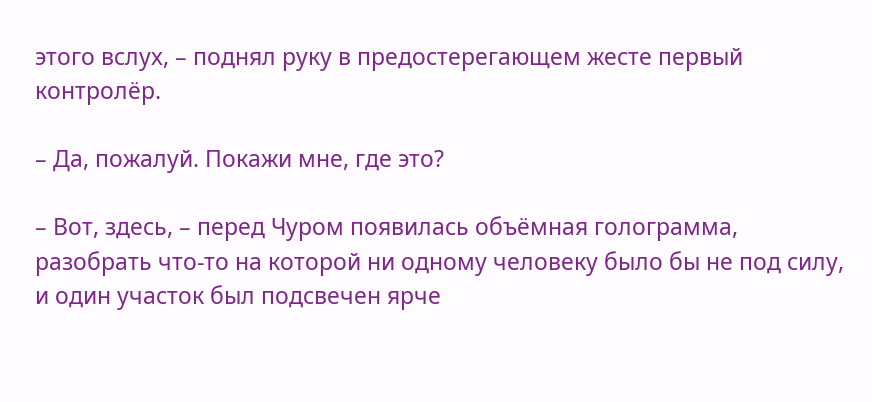этого вслух, – поднял руку в предостерегающем жесте первый контролёр.

– Да, пожалуй. Покажи мне, где это?

– Вот, здесь, – перед Чуром появилась объёмная голограмма, разобрать что-то на которой ни одному человеку было бы не под силу, и один участок был подсвечен ярче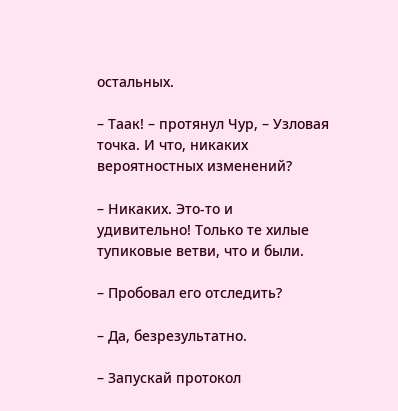остальных.

– Таак! – протянул Чур, – Узловая точка. И что, никаких вероятностных изменений?

– Никаких. Это-то и удивительно! Только те хилые тупиковые ветви, что и были.

– Пробовал его отследить?

– Да, безрезультатно.

– Запускай протокол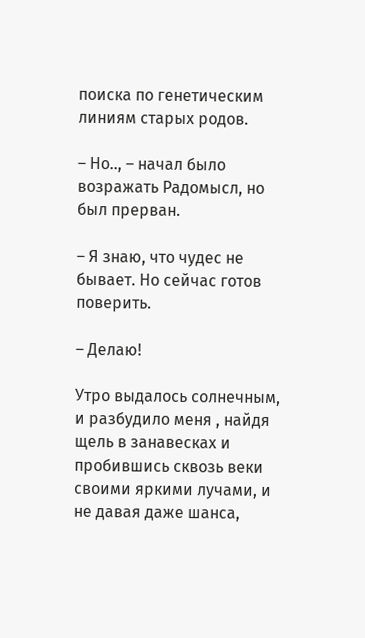поиска по генетическим линиям старых родов.

– Но.., – начал было возражать Радомысл, но был прерван.

– Я знаю, что чудес не бывает. Но сейчас готов поверить.

– Делаю!

Утро выдалось солнечным, и разбудило меня , найдя щель в занавесках и пробившись сквозь веки своими яркими лучами, и не давая даже шанса,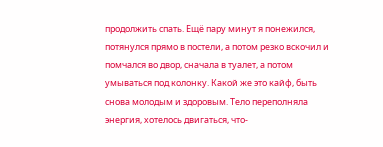продолжить спать. Ещё пару минут я понежился, потянулся прямо в постели, а потом резко вскочил и помчался во двор, сначала в туалет, а потом умываться под колонку. Какой же это кайф, быть снова молодым и здоровым. Тело переполняла энергия, хотелось двигаться, что-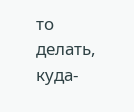то делать, куда-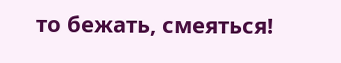то бежать, смеяться!